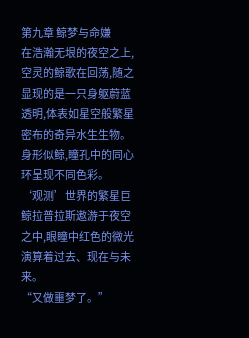第九章 鲸梦与命嫌
在浩瀚无垠的夜空之上,空灵的鲸歌在回荡,随之显现的是一只身躯蔚蓝透明,体表如星空般繁星密布的奇异水生生物。
身形似鲸,瞳孔中的同心环呈现不同色彩。
‘观测’世界的繁星巨鲸拉普拉斯遨游于夜空之中,眼瞳中红色的微光演算着过去、现在与未来。
“又做噩梦了。”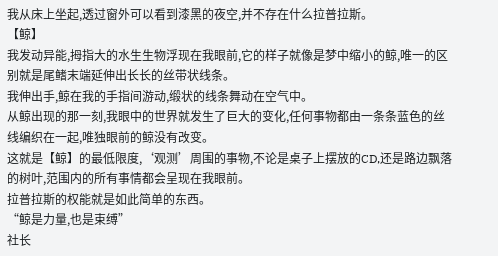我从床上坐起,透过窗外可以看到漆黑的夜空,并不存在什么拉普拉斯。
【鲸】
我发动异能,拇指大的水生生物浮现在我眼前,它的样子就像是梦中缩小的鲸,唯一的区别就是尾鳍末端延伸出长长的丝带状线条。
我伸出手,鲸在我的手指间游动,缎状的线条舞动在空气中。
从鲸出现的那一刻,我眼中的世界就发生了巨大的变化,任何事物都由一条条蓝色的丝线编织在一起,唯独眼前的鲸没有改变。
这就是【鲸】的最低限度,‘观测’周围的事物,不论是桌子上摆放的CD,还是路边飘落的树叶,范围内的所有事情都会呈现在我眼前。
拉普拉斯的权能就是如此简单的东西。
“鲸是力量,也是束缚”
社长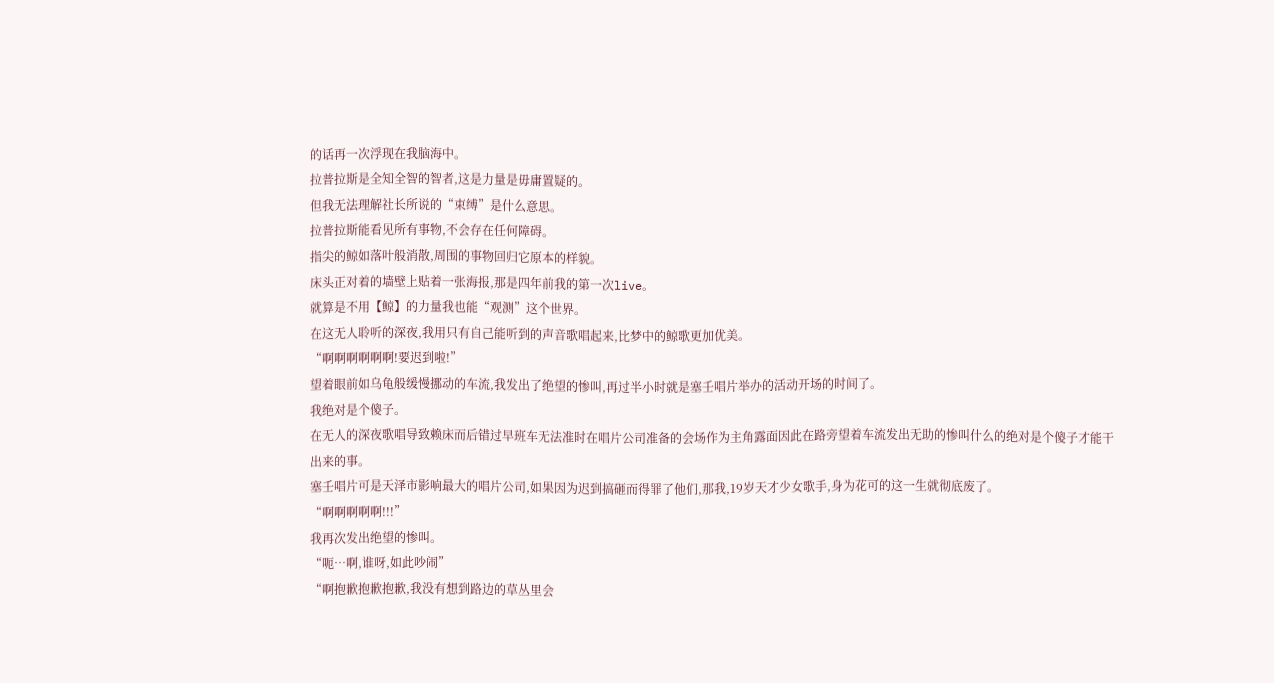的话再一次浮现在我脑海中。
拉普拉斯是全知全智的智者,这是力量是毋庸置疑的。
但我无法理解社长所说的“束缚”是什么意思。
拉普拉斯能看见所有事物,不会存在任何障碍。
指尖的鲸如落叶般消散,周围的事物回归它原本的样貌。
床头正对着的墙壁上贴着一张海报,那是四年前我的第一次live。
就算是不用【鲸】的力量我也能“观测”这个世界。
在这无人聆听的深夜,我用只有自己能听到的声音歌唱起来,比梦中的鲸歌更加优美。
“啊啊啊啊啊啊!要迟到啦!”
望着眼前如乌龟般缓慢挪动的车流,我发出了绝望的惨叫,再过半小时就是塞壬唱片举办的活动开场的时间了。
我绝对是个傻子。
在无人的深夜歌唱导致赖床而后错过早班车无法准时在唱片公司准备的会场作为主角露面因此在路旁望着车流发出无助的惨叫什么的绝对是个傻子才能干出来的事。
塞壬唱片可是天泽市影响最大的唱片公司,如果因为迟到搞砸而得罪了他们,那我,19岁天才少女歌手,身为花可的这一生就彻底废了。
“啊啊啊啊啊!!!”
我再次发出绝望的惨叫。
“呃…啊,谁呀,如此吵闹”
“啊抱歉抱歉抱歉,我没有想到路边的草丛里会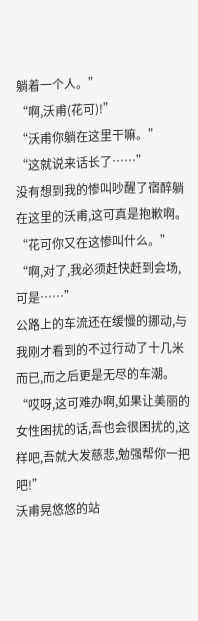躺着一个人。”
“啊,沃甫(花可)!”
“沃甫你躺在这里干嘛。”
“这就说来话长了……”
没有想到我的惨叫吵醒了宿醉躺在这里的沃甫,这可真是抱歉啊。
“花可你又在这惨叫什么。”
“啊,对了,我必须赶快赶到会场,可是……”
公路上的车流还在缓慢的挪动,与我刚才看到的不过行动了十几米而已,而之后更是无尽的车潮。
“哎呀,这可难办啊,如果让美丽的女性困扰的话,吾也会很困扰的,这样吧,吾就大发慈悲,勉强帮你一把吧!”
沃甫晃悠悠的站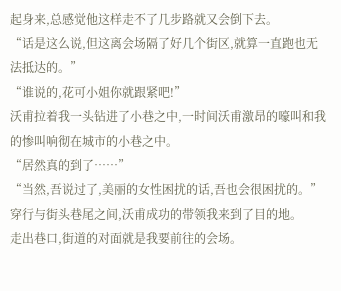起身来,总感觉他这样走不了几步路就又会倒下去。
“话是这么说,但这离会场隔了好几个街区,就算一直跑也无法抵达的。”
“谁说的,花可小姐你就跟紧吧!”
沃甫拉着我一头钻进了小巷之中,一时间沃甫激昂的嚎叫和我的惨叫响彻在城市的小巷之中。
“居然真的到了……”
“当然,吾说过了,美丽的女性困扰的话,吾也会很困扰的。”
穿行与街头巷尾之间,沃甫成功的带领我来到了目的地。
走出巷口,街道的对面就是我要前往的会场。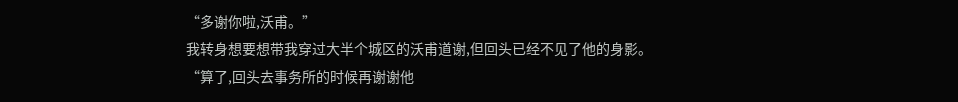“多谢你啦,沃甫。”
我转身想要想带我穿过大半个城区的沃甫道谢,但回头已经不见了他的身影。
“算了,回头去事务所的时候再谢谢他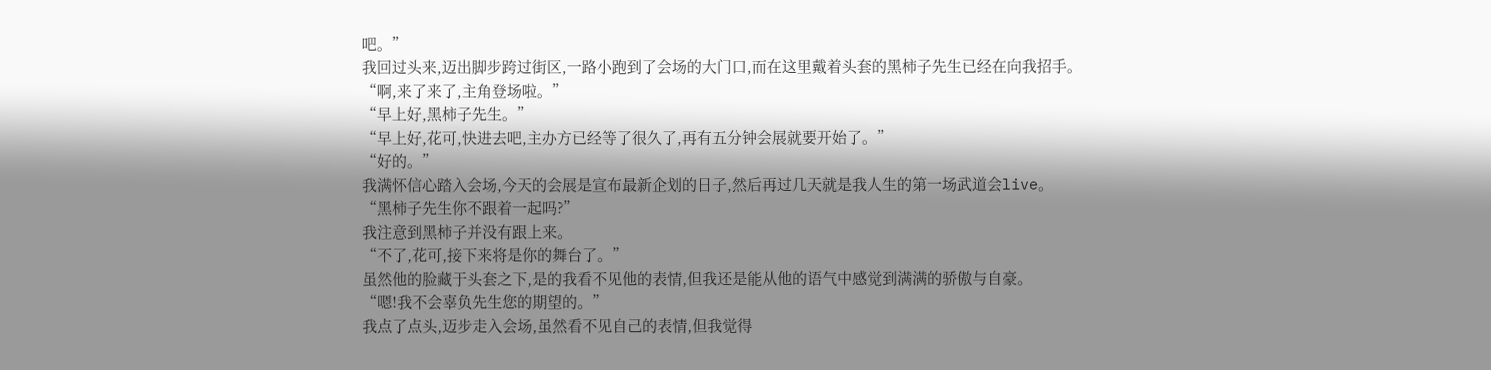吧。”
我回过头来,迈出脚步跨过街区,一路小跑到了会场的大门口,而在这里戴着头套的黑柿子先生已经在向我招手。
“啊,来了来了,主角登场啦。”
“早上好,黑柿子先生。”
“早上好,花可,快进去吧,主办方已经等了很久了,再有五分钟会展就要开始了。”
“好的。”
我满怀信心踏入会场,今天的会展是宣布最新企划的日子,然后再过几天就是我人生的第一场武道会live。
“黑柿子先生你不跟着一起吗?”
我注意到黑柿子并没有跟上来。
“不了,花可,接下来将是你的舞台了。”
虽然他的脸藏于头套之下,是的我看不见他的表情,但我还是能从他的语气中感觉到满满的骄傲与自豪。
“嗯!我不会辜负先生您的期望的。”
我点了点头,迈步走入会场,虽然看不见自己的表情,但我觉得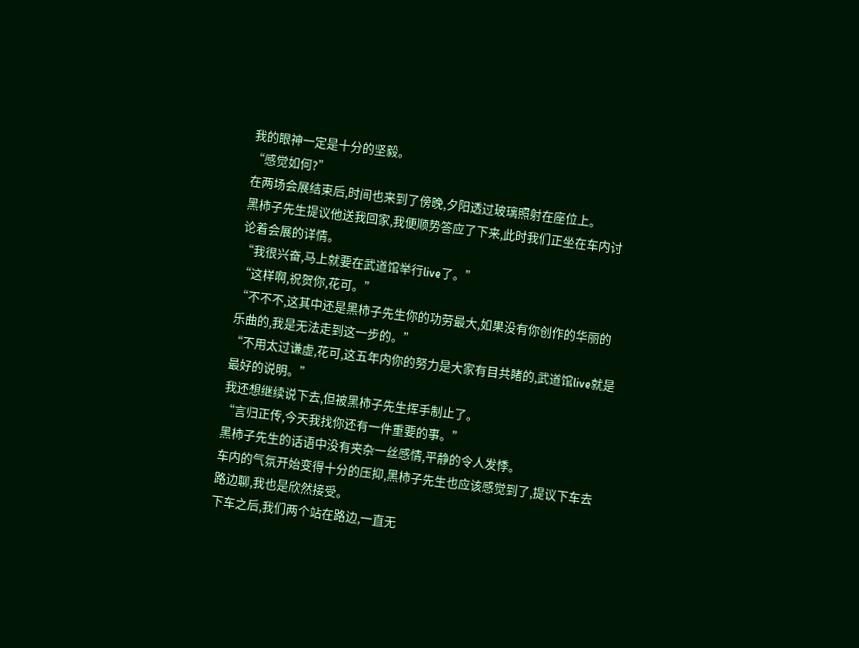我的眼神一定是十分的坚毅。
“感觉如何?”
在两场会展结束后,时间也来到了傍晚,夕阳透过玻璃照射在座位上。
黑柿子先生提议他送我回家,我便顺势答应了下来,此时我们正坐在车内讨论着会展的详情。
“我很兴奋,马上就要在武道馆举行live了。”
“这样啊,祝贺你,花可。”
“不不不,这其中还是黑柿子先生你的功劳最大,如果没有你创作的华丽的乐曲的,我是无法走到这一步的。”
“不用太过谦虚,花可,这五年内你的努力是大家有目共睹的,武道馆live就是最好的说明。”
我还想继续说下去,但被黑柿子先生挥手制止了。
“言归正传,今天我找你还有一件重要的事。”
黑柿子先生的话语中没有夹杂一丝感情,平静的令人发悸。
车内的气氛开始变得十分的压抑,黑柿子先生也应该感觉到了,提议下车去路边聊,我也是欣然接受。
下车之后,我们两个站在路边,一直无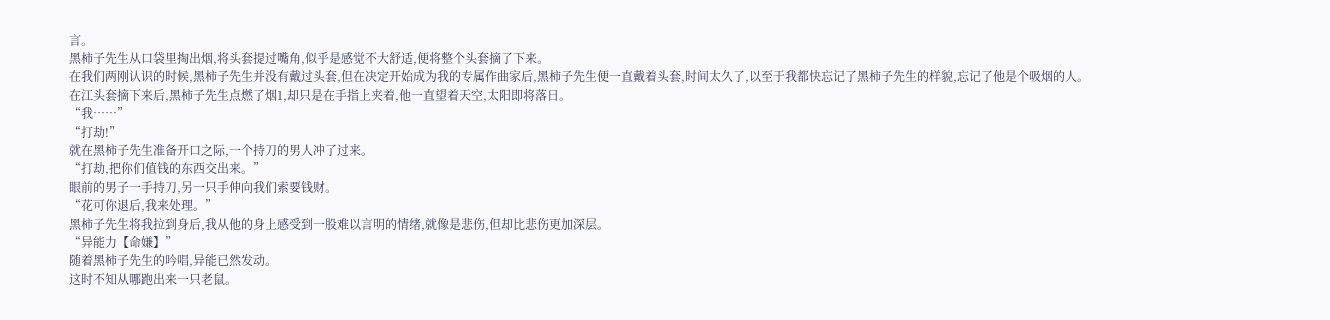言。
黑柿子先生从口袋里掏出烟,将头套提过嘴角,似乎是感觉不大舒适,便将整个头套摘了下来。
在我们两刚认识的时候,黑柿子先生并没有戴过头套,但在决定开始成为我的专属作曲家后,黑柿子先生便一直戴着头套,时间太久了,以至于我都快忘记了黑柿子先生的样貌,忘记了他是个吸烟的人。
在江头套摘下来后,黑柿子先生点燃了烟1,却只是在手指上夹着,他一直望着天空,太阳即将落日。
“我……”
“打劫!”
就在黑柿子先生准备开口之际,一个持刀的男人冲了过来。
“打劫,把你们值钱的东西交出来。”
眼前的男子一手持刀,另一只手伸向我们索要钱财。
“花可你退后,我来处理。”
黑柿子先生将我拉到身后,我从他的身上感受到一股难以言明的情绪,就像是悲伤,但却比悲伤更加深层。
“异能力【命嫌】”
随着黑柿子先生的吟唱,异能已然发动。
这时不知从哪跑出来一只老鼠。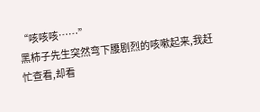“咳咳咳……”
黑柿子先生突然弯下腰剧烈的咳嗽起来,我赶忙查看,却看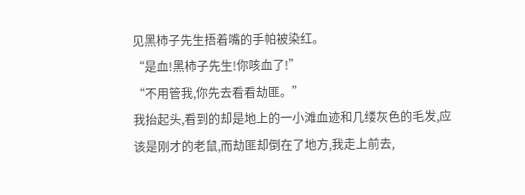见黑柿子先生捂着嘴的手帕被染红。
“是血!黑柿子先生!你咳血了!”
“不用管我,你先去看看劫匪。”
我抬起头,看到的却是地上的一小滩血迹和几缕灰色的毛发,应该是刚才的老鼠,而劫匪却倒在了地方,我走上前去,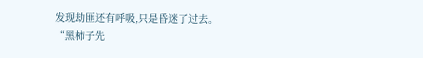发现劫匪还有呼吸,只是昏迷了过去。
“黑柿子先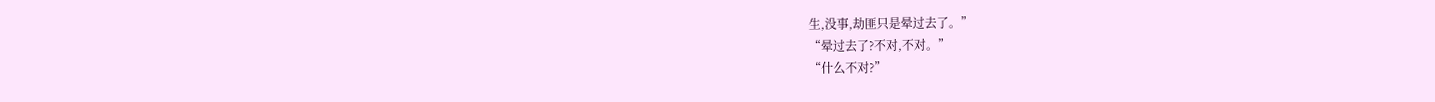生,没事,劫匪只是晕过去了。”
“晕过去了?不对,不对。”
“什么不对?”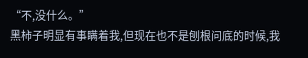“不,没什么。”
黑柿子明显有事瞒着我,但现在也不是刨根问底的时候,我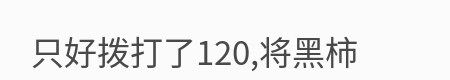只好拨打了120,将黑柿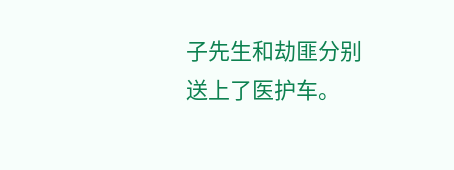子先生和劫匪分别送上了医护车。